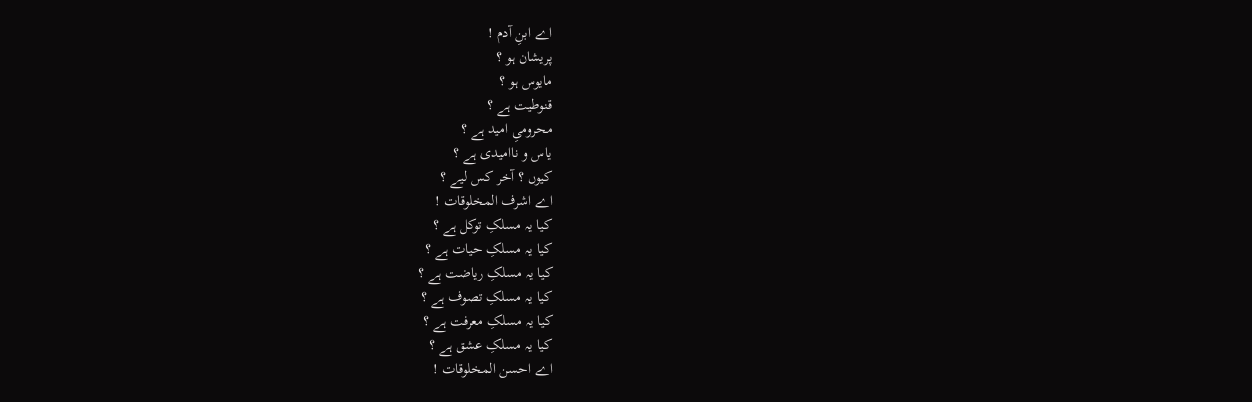اے ابنِ آدم !
پریشان ہو ؟
مایوس ہو ؟
قنوطیت ہے ؟
محرومیِ امید ہے ؟
یاس و ناامیدی ہے ؟
کیوں ؟ آخر کس لیے ؟
اے اشرف المخلوقات !
کیا یہ مسلکِ توکل ہے ؟
کیا یہ مسلکِ حیات ہے ؟
کیا یہ مسلکِ ریاضت ہے ؟
کیا یہ مسلکِ تصوف ہے ؟
کیا یہ مسلکِ معرفت ہے ؟
کیا یہ مسلکِ عشق ہے ؟
اے احسن المخلوقات !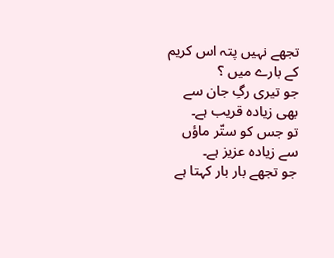تجھے نہیں پتہ اس کریم کے بارے میں ؟
جو تیری رگِ جان سے بھی زیادہ قریب ہے۔
تو جس کو ستّر ماؤں سے زیادہ عزیز ہے۔
جو تجھے بار بار کہتا ہے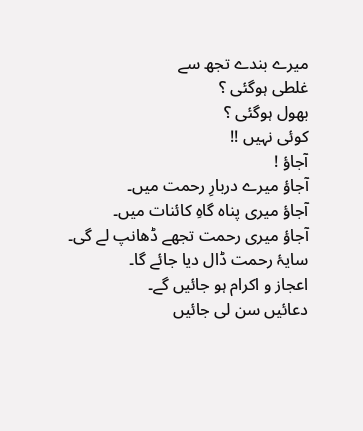میرے بندے تجھ سے
غلطی ہوگئی ؟
بھول ہوگئی ؟
کوئی نہیں !!
آجاؤ !
آجاؤ میرے دربارِ رحمت میں۔
آجاؤ میری پناہ گاہِ کائنات میں۔
آجاؤ میری رحمت تجھے ڈھانپ لے گی۔
سایۂ رحمت ڈال دیا جائے گا۔
اعجاز و اکرام ہو جائیں گے۔
دعائیں سن لی جائیں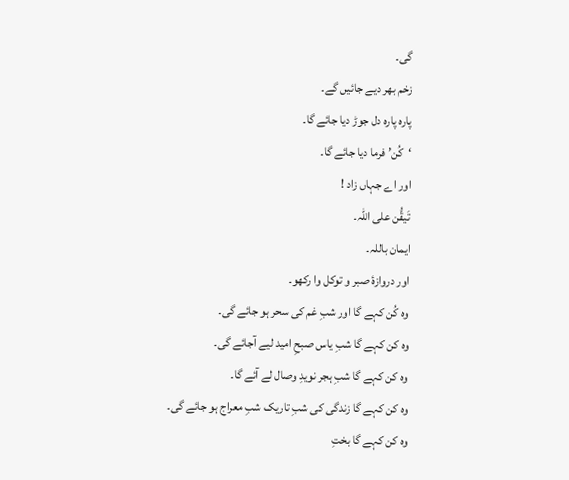گی۔
زخم بھر دیے جائیں گے۔
پارہ پارہ دل جوڑ دیا جائے گا۔
‘کُن’ فرما دیا جائے گا۔
اور اے جہاں زاد !
تَیقُّن علی اللہ۔
ایمان باللہ۔
اور دروازۂ صبر و توکل وا رکھو۔
وہ کُن کہے گا اور شبِ غم کی سحر ہو جائے گی۔
وہ کن کہے گا شبِ یاس صبحِ امید لیے آجائے گی۔
وہ کن کہے گا شبِ ہجر نویدِ وصال لے آئے گا۔
وہ کن کہے گا زندگی کی شبِ تاریک شبِ معراج ہو جائے گی۔
وہ کن کہے گا بختِ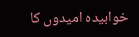خوابیدہ امیدوں کا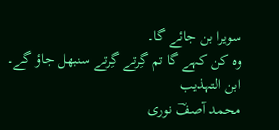سویرا بن جائے گا۔
وہ کن کہے گا تم گِرتے گِرتے سنبھل جاؤ گے۔
ابن التہذیب
محمد آصفؔ نوری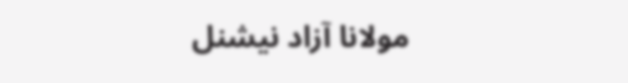مولانا آزاد نیشنل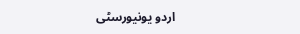اردو یونیورسٹی